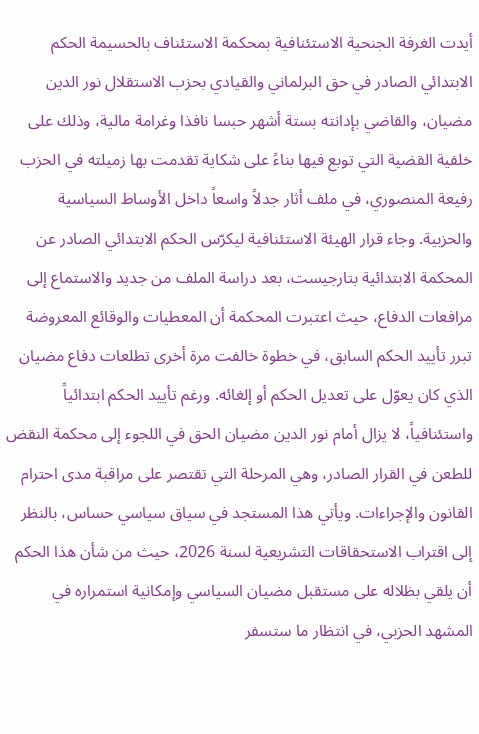أيدت الغرفة الجنحية الاستئنافية بمحكمة الاستئناف بالحسيمة الحكم الابتدائي الصادر في حق البرلماني والقيادي بحزب الاستقلال نور الدين مضيان، والقاضي بإدانته بستة أشهر حبسا نافذا وغرامة مالية، وذلك على خلفية القضية التي توبع فيها بناءً على شكاية تقدمت بها زميلته في الحزب رفيعة المنصوري، في ملف أثار جدلاً واسعاً داخل الأوساط السياسية والحزبية. وجاء قرار الهيئة الاستئنافية ليكرّس الحكم الابتدائي الصادر عن المحكمة الابتدائية بتارجيست، بعد دراسة الملف من جديد والاستماع إلى مرافعات الدفاع، حيث اعتبرت المحكمة أن المعطيات والوقائع المعروضة تبرر تأييد الحكم السابق، في خطوة خالفت مرة أخرى تطلعات دفاع مضيان الذي كان يعوّل على تعديل الحكم أو إلغائه. ورغم تأييد الحكم ابتدائياً واستئنافياً، لا يزال أمام نور الدين مضيان الحق في اللجوء إلى محكمة النقض للطعن في القرار الصادر، وهي المرحلة التي تقتصر على مراقبة مدى احترام القانون والإجراءات. ويأتي هذا المستجد في سياق سياسي حساس، بالنظر إلى اقتراب الاستحقاقات التشريعية لسنة 2026، حيث من شأن هذا الحكم أن يلقي بظلاله على مستقبل مضيان السياسي وإمكانية استمراره في المشهد الحزبي، في انتظار ما ستسفر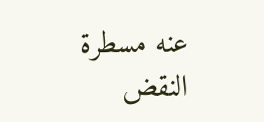عنه مسطرة النقض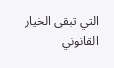التي تبقى الخيار القانوني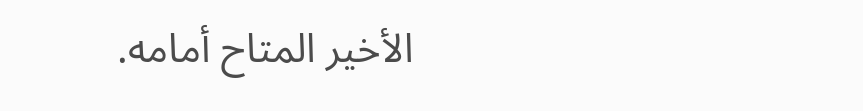الأخير المتاح أمامه.